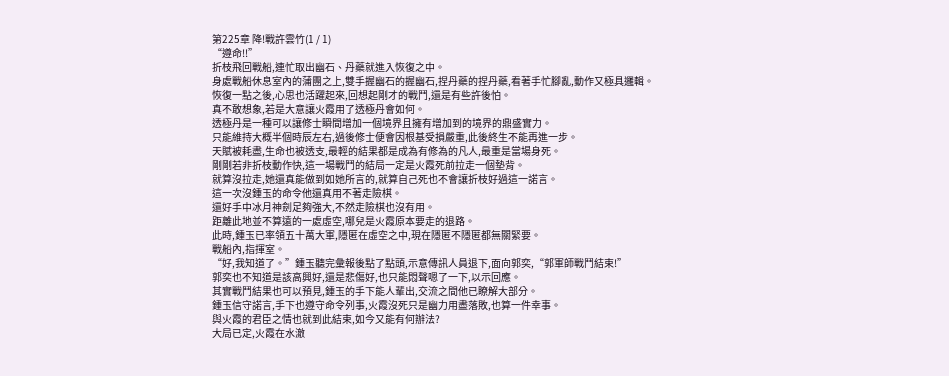第225章 降!戰許雲竹(1 / 1)
“遵命!!”
折枝飛回戰船,連忙取出幽石、丹藥就進入恢復之中。
身處戰船休息室內的蒲團之上,雙手握幽石的握幽石,捏丹藥的捏丹藥,看著手忙腳亂,動作又極具邏輯。
恢復一點之後,心思也活躍起來,回想起剛才的戰鬥,還是有些許後怕。
真不敢想象,若是大意讓火霞用了透極丹會如何。
透極丹是一種可以讓修士瞬間增加一個境界且擁有增加到的境界的鼎盛實力。
只能維持大概半個時辰左右,過後修士便會因根基受損嚴重,此後終生不能再進一步。
天賦被耗盡,生命也被透支,最輕的結果都是成為有修為的凡人,最重是當場身死。
剛剛若非折枝動作快,這一場戰鬥的結局一定是火霞死前拉走一個墊背。
就算沒拉走,她還真能做到如她所言的,就算自己死也不會讓折枝好過這一諾言。
這一次沒鍾玉的命令他還真用不著走險棋。
還好手中冰月神劍足夠強大,不然走險棋也沒有用。
距離此地並不算遠的一處虛空,哪兒是火霞原本要走的退路。
此時,鍾玉已率領五十萬大軍,隱匿在虛空之中,現在隱匿不隱匿都無關緊要。
戰船內,指揮室。
“好,我知道了。”鍾玉聽完彙報後點了點頭,示意傳訊人員退下,面向郭奕,“郭軍師戰鬥結束!”
郭奕也不知道是該高興好,還是悲傷好,也只能悶聲嗯了一下,以示回應。
其實戰鬥結果也可以預見,鍾玉的手下能人輩出,交流之間他已瞭解大部分。
鍾玉信守諾言,手下也遵守命令列事,火霞沒死只是幽力用盡落敗,也算一件幸事。
與火霞的君臣之情也就到此結束,如今又能有何辦法?
大局已定,火霞在水澈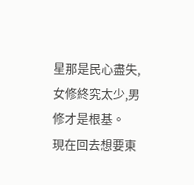星那是民心盡失,女修終究太少,男修才是根基。
現在回去想要東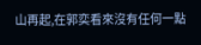山再起,在郭奕看來沒有任何一點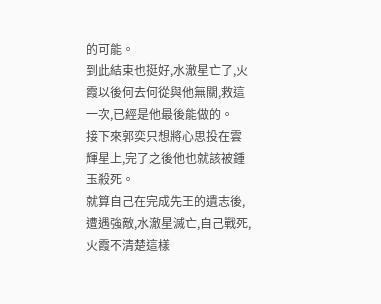的可能。
到此結束也挺好,水澈星亡了,火霞以後何去何從與他無關,救這一次,已經是他最後能做的。
接下來郭奕只想將心思投在雲輝星上,完了之後他也就該被鍾玉殺死。
就算自己在完成先王的遺志後,遭遇強敵,水澈星滅亡,自己戰死,火霞不清楚這樣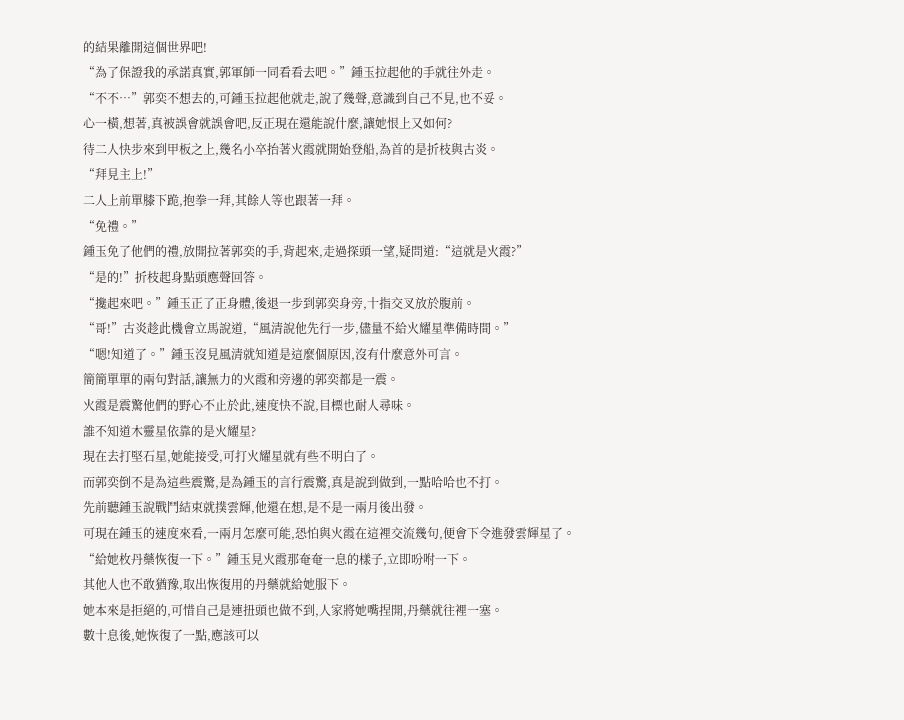的結果離開這個世界吧!
“為了保證我的承諾真實,郭軍師一同看看去吧。”鍾玉拉起他的手就往外走。
“不不…”郭奕不想去的,可鍾玉拉起他就走,說了幾聲,意識到自己不見,也不妥。
心一橫,想著,真被誤會就誤會吧,反正現在還能說什麼,讓她恨上又如何?
待二人快步來到甲板之上,幾名小卒抬著火霞就開始登船,為首的是折枝與古炎。
“拜見主上!”
二人上前單膝下跪,抱拳一拜,其餘人等也跟著一拜。
“免禮。”
鍾玉免了他們的禮,放開拉著郭奕的手,背起來,走過探頭一望,疑問道:“這就是火霞?”
“是的!”折枝起身點頭應聲回答。
“攙起來吧。”鍾玉正了正身體,後退一步到郭奕身旁,十指交叉放於腹前。
“哥!”古炎趁此機會立馬說道,“風清說他先行一步,儘量不給火耀星準備時間。”
“嗯!知道了。”鍾玉沒見風清就知道是這麼個原因,沒有什麼意外可言。
簡簡單單的兩句對話,讓無力的火霞和旁邊的郭奕都是一震。
火霞是震驚他們的野心不止於此,速度快不說,目標也耐人尋味。
誰不知道木靈星依靠的是火耀星?
現在去打堅石星,她能接受,可打火耀星就有些不明白了。
而郭奕倒不是為這些震驚,是為鍾玉的言行震驚,真是說到做到,一點哈哈也不打。
先前聽鍾玉說戰鬥結束就撲雲輝,他還在想,是不是一兩月後出發。
可現在鍾玉的速度來看,一兩月怎麼可能,恐怕與火霞在這裡交流幾句,便會下令進發雲輝星了。
“給她枚丹藥恢復一下。”鍾玉見火霞那奄奄一息的樣子,立即吩咐一下。
其他人也不敢猶豫,取出恢復用的丹藥就給她服下。
她本來是拒絕的,可惜自己是連扭頭也做不到,人家將她嘴捏開,丹藥就往裡一塞。
數十息後,她恢復了一點,應該可以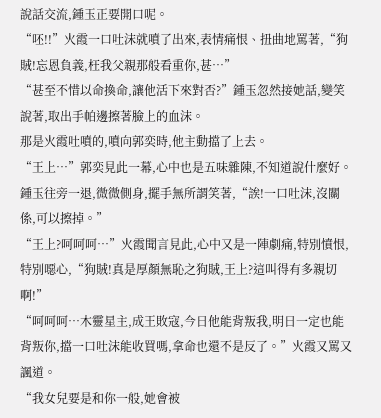說話交流,鍾玉正要開口呢。
“呸!!”火霞一口吐沫就噴了出來,表情痛恨、扭曲地罵著,“狗賊!忘恩負義,枉我父親那般看重你,甚…”
“甚至不惜以命換命,讓他活下來對否?”鍾玉忽然接她話,變笑說著,取出手帕邊擦著臉上的血沫。
那是火霞吐噴的,噴向郭奕時,他主動擋了上去。
“王上…”郭奕見此一幕,心中也是五味雜陳,不知道說什麼好。
鍾玉往旁一退,微微側身,擺手無所謂笑著,“誒!一口吐沫,沒關係,可以擦掉。”
“王上?呵呵呵…”火霞聞言見此,心中又是一陣劇痛,特別憤恨,特別噁心,“狗賊!真是厚顏無恥之狗賊,王上?這叫得有多親切啊!”
“呵呵呵…木靈星主,成王敗寇,今日他能背叛我,明日一定也能背叛你,擋一口吐沫能收買嗎,拿命也還不是反了。”火霞又罵又諷道。
“我女兒要是和你一般,她會被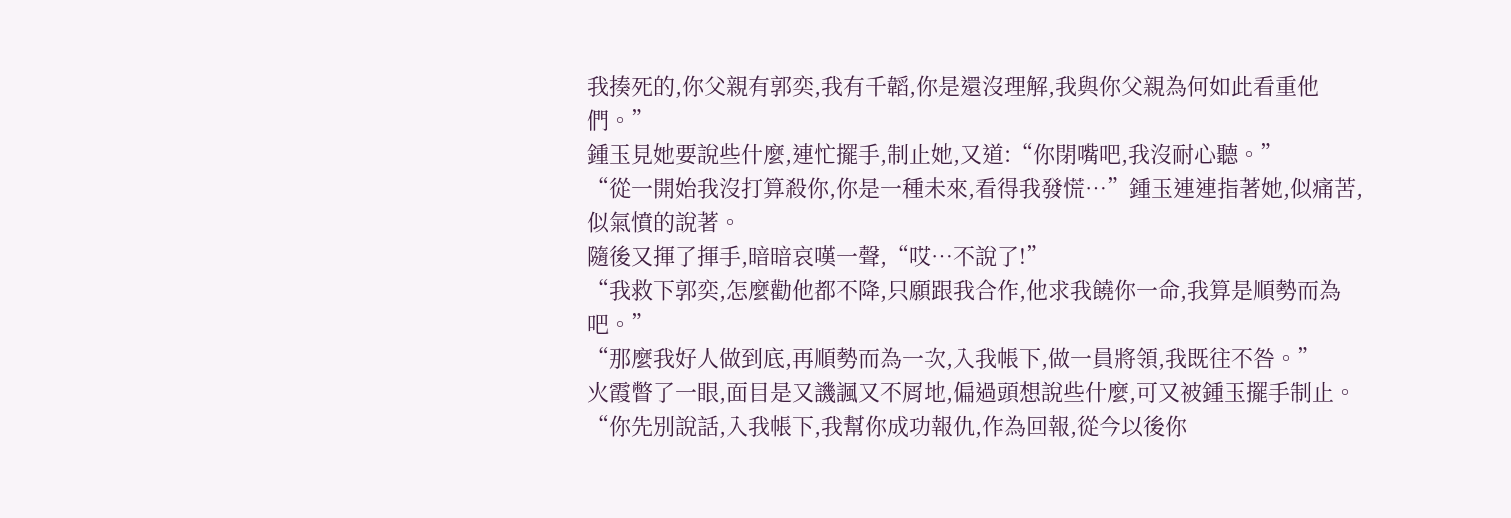我揍死的,你父親有郭奕,我有千韜,你是還沒理解,我與你父親為何如此看重他們。”
鍾玉見她要說些什麼,連忙擺手,制止她,又道:“你閉嘴吧,我沒耐心聽。”
“從一開始我沒打算殺你,你是一種未來,看得我發慌…”鍾玉連連指著她,似痛苦,似氣憤的說著。
隨後又揮了揮手,暗暗哀嘆一聲,“哎…不說了!”
“我救下郭奕,怎麼勸他都不降,只願跟我合作,他求我饒你一命,我算是順勢而為吧。”
“那麼我好人做到底,再順勢而為一次,入我帳下,做一員將領,我既往不咎。”
火霞瞥了一眼,面目是又譏諷又不屑地,偏過頭想說些什麼,可又被鍾玉擺手制止。
“你先別說話,入我帳下,我幫你成功報仇,作為回報,從今以後你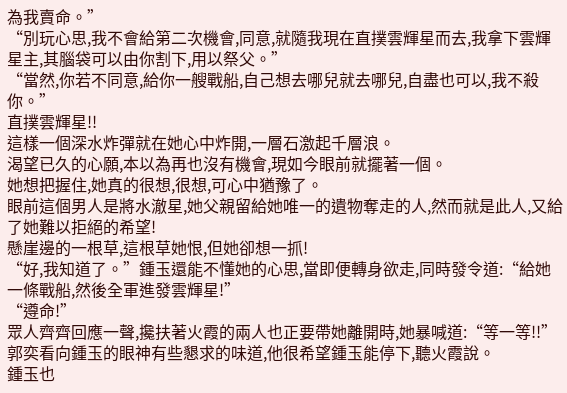為我賣命。”
“別玩心思,我不會給第二次機會,同意,就隨我現在直撲雲輝星而去,我拿下雲輝星主,其腦袋可以由你割下,用以祭父。”
“當然,你若不同意,給你一艘戰船,自己想去哪兒就去哪兒,自盡也可以,我不殺你。”
直撲雲輝星!!
這樣一個深水炸彈就在她心中炸開,一層石激起千層浪。
渴望已久的心願,本以為再也沒有機會,現如今眼前就擺著一個。
她想把握住,她真的很想,很想,可心中猶豫了。
眼前這個男人是將水澈星,她父親留給她唯一的遺物奪走的人,然而就是此人,又給了她難以拒絕的希望!
懸崖邊的一根草,這根草她恨,但她卻想一抓!
“好,我知道了。”鍾玉還能不懂她的心思,當即便轉身欲走,同時發令道:“給她一條戰船,然後全軍進發雲輝星!”
“遵命!”
眾人齊齊回應一聲,攙扶著火霞的兩人也正要帶她離開時,她暴喊道:“等一等!!”
郭奕看向鍾玉的眼神有些懇求的味道,他很希望鍾玉能停下,聽火霞說。
鍾玉也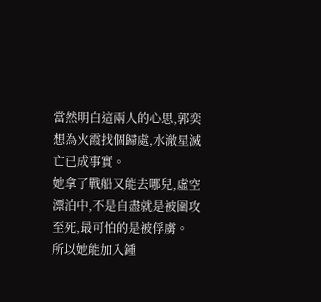當然明白這兩人的心思,郭奕想為火霞找個歸處,水澈星滅亡已成事實。
她拿了戰船又能去哪兒,虛空漂泊中,不是自盡就是被圍攻至死,最可怕的是被俘虜。
所以她能加入鍾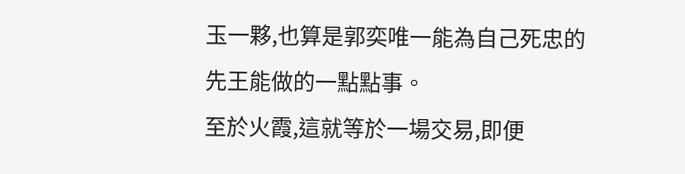玉一夥,也算是郭奕唯一能為自己死忠的先王能做的一點點事。
至於火霞,這就等於一場交易,即便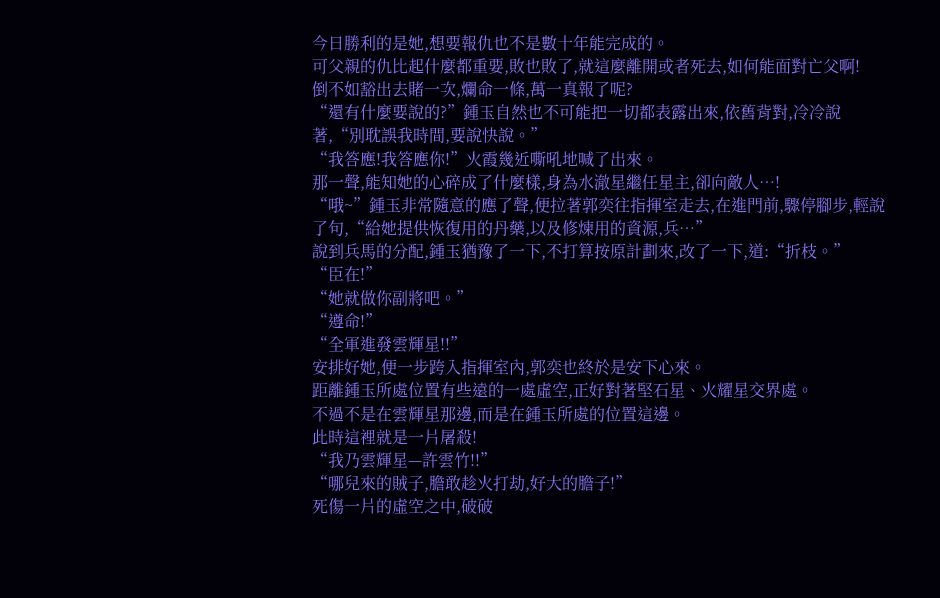今日勝利的是她,想要報仇也不是數十年能完成的。
可父親的仇比起什麼都重要,敗也敗了,就這麼離開或者死去,如何能面對亡父啊!
倒不如豁出去賭一次,爛命一條,萬一真報了呢?
“還有什麼要說的?”鍾玉自然也不可能把一切都表露出來,依舊背對,冷冷說著,“別耽誤我時間,要說快說。”
“我答應!我答應你!”火霞幾近嘶吼地喊了出來。
那一聲,能知她的心碎成了什麼樣,身為水澈星繼任星主,卻向敵人…!
“哦~”鍾玉非常隨意的應了聲,便拉著郭奕往指揮室走去,在進門前,驟停腳步,輕說了句,“給她提供恢復用的丹藥,以及修煉用的資源,兵…”
說到兵馬的分配,鍾玉猶豫了一下,不打算按原計劃來,改了一下,道:“折枝。”
“臣在!”
“她就做你副將吧。”
“遵命!”
“全軍進發雲輝星!!”
安排好她,便一步跨入指揮室內,郭奕也終於是安下心來。
距離鍾玉所處位置有些遠的一處虛空,正好對著堅石星、火耀星交界處。
不過不是在雲輝星那邊,而是在鍾玉所處的位置這邊。
此時這裡就是一片屠殺!
“我乃雲輝星—許雲竹!!”
“哪兒來的賊子,膽敢趁火打劫,好大的膽子!”
死傷一片的虛空之中,破破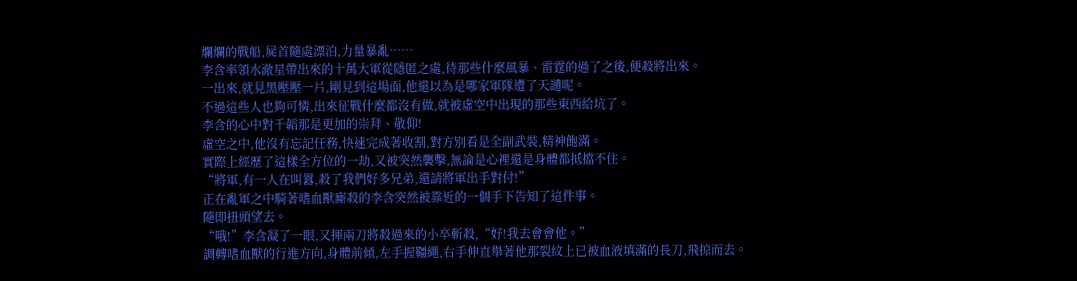爛爛的戰船,屍首隨處漂泊,力量暴亂……
李含率領水澈星帶出來的十萬大軍從隱匿之處,待那些什麼風暴、雷霆的過了之後,便殺將出來。
一出來,就見黑壓壓一片,剛見到這場面,他還以為是哪家軍隊遭了天譴呢。
不過這些人也夠可憐,出來征戰什麼都沒有做,就被虛空中出現的那些東西給坑了。
李含的心中對千韜那是更加的崇拜、敬仰!
虛空之中,他沒有忘記任務,快速完成著收割,對方別看是全副武裝,精神飽滿。
實際上經歷了這樣全方位的一劫,又被突然襲擊,無論是心裡還是身體都抵擋不住。
“將軍,有一人在叫囂,殺了我們好多兄弟,還請將軍出手對付!”
正在亂軍之中騎著嗜血獸廝殺的李含突然被靠近的一個手下告知了這件事。
隨即扭頭望去。
“哦!”李含凝了一眼,又揮兩刀將殺過來的小卒斬殺,“好!我去會會他。”
調轉嗜血獸的行進方向,身體前傾,左手握韁繩,右手伸直舉著他那裂紋上已被血液填滿的長刀,飛掠而去。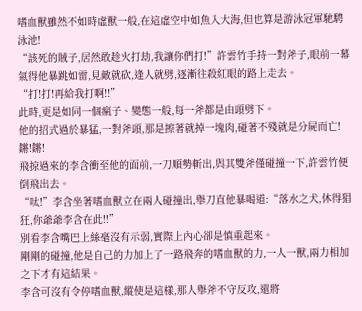嗜血獸雖然不如時虛獸一般,在這虛空中如魚入大海,但也算是游泳冠軍馳騁泳池!
“該死的賊子,居然敢趁火打劫,我讓你們打!”許雲竹手持一對斧子,眼前一幕氣得他暴跳如雷,見敵就砍,逢人就劈,逐漸往殺紅眼的路上走去。
“打!打!再給我打啊!!”
此時,更是如同一個瘋子、變態一般,每一斧都是由頭劈下。
他的招式過於暴猛,一對斧頭,那是擦著就掉一塊肉,碰著不殘就是分屍而亡!
鏘!鏘!
飛掠過來的李含衝至他的面前,一刀順勢斬出,與其雙斧僅碰撞一下,許雲竹便倒飛出去。
“呔!”李含坐著嗜血獸立在兩人碰撞出,舉刀直他暴喝道:“落水之犬,休得猖狂,你爺爺李含在此!!”
別看李含嘴巴上絲毫沒有示弱,實際上內心卻是慎重起來。
剛剛的碰撞,他是自己的力加上了一路飛奔的嗜血獸的力,一人一獸,兩力相加之下才有這結果。
李含可沒有令停嗜血獸,縱使是這樣,那人舉斧不守反攻,還將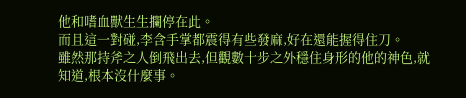他和嗜血獸生生攔停在此。
而且這一對碰,李含手掌都震得有些發麻,好在還能握得住刀。
雖然那持斧之人倒飛出去,但觀數十步之外穩住身形的他的神色,就知道,根本沒什麼事。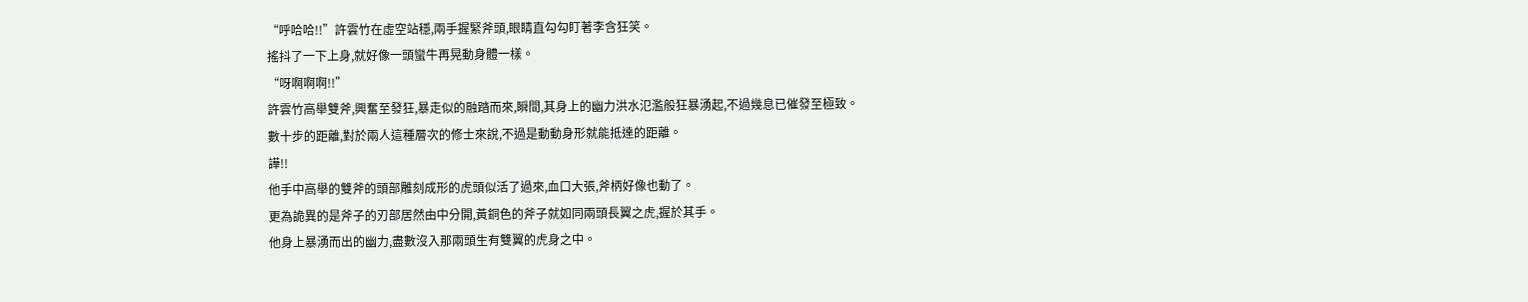“呼哈哈!!”許雲竹在虛空站穩,兩手握緊斧頭,眼睛直勾勾盯著李含狂笑。
搖抖了一下上身,就好像一頭蠻牛再晃動身體一樣。
“呀啊啊啊!!”
許雲竹高舉雙斧,興奮至發狂,暴走似的融踏而來,瞬間,其身上的幽力洪水氾濫般狂暴湧起,不過幾息已催發至極致。
數十步的距離,對於兩人這種層次的修士來說,不過是動動身形就能抵達的距離。
譁!!
他手中高舉的雙斧的頭部雕刻成形的虎頭似活了過來,血口大張,斧柄好像也動了。
更為詭異的是斧子的刃部居然由中分開,黃銅色的斧子就如同兩頭長翼之虎,握於其手。
他身上暴湧而出的幽力,盡數沒入那兩頭生有雙翼的虎身之中。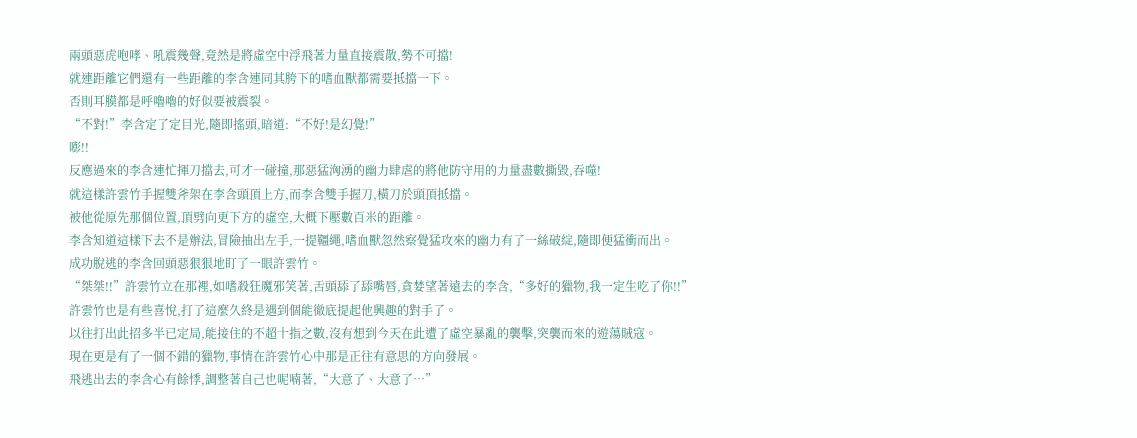兩頭惡虎咆哮、吼震幾聲,竟然是將虛空中浮飛著力量直接震散,勢不可擋!
就連距離它們還有一些距離的李含連同其胯下的嗜血獸都需要抵擋一下。
否則耳膜都是呼嚕嚕的好似要被震裂。
“不對!”李含定了定目光,隨即搖頭,暗道:“不好!是幻覺!”
嘭!!
反應過來的李含連忙揮刀擋去,可才一碰撞,那惡猛洶湧的幽力肆虐的將他防守用的力量盡數撕毀,吞噬!
就這樣許雲竹手握雙斧架在李含頭頂上方,而李含雙手握刀,橫刀於頭頂抵擋。
被他從原先那個位置,頂劈向更下方的虛空,大概下壓數百米的距離。
李含知道這樣下去不是辦法,冒險抽出左手,一提韁繩,嗜血獸忽然察覺猛攻來的幽力有了一絲破綻,隨即便猛衝而出。
成功脫逃的李含回頭惡狠狠地盯了一眼許雲竹。
“桀桀!!”許雲竹立在那裡,如嗜殺狂魔邪笑著,舌頭舔了舔嘴唇,貪婪望著遠去的李含,“多好的獵物,我一定生吃了你!!”
許雲竹也是有些喜悅,打了這麼久終是遇到個能徹底提起他興趣的對手了。
以往打出此招多半已定局,能接住的不超十指之數,沒有想到今天在此遭了虛空暴亂的襲擊,突襲而來的遊蕩賊寇。
現在更是有了一個不錯的獵物,事情在許雲竹心中那是正往有意思的方向發展。
飛逃出去的李含心有餘悸,調整著自己也呢喃著,“大意了、大意了…”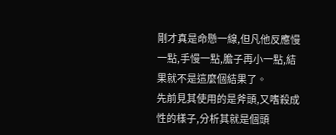剛才真是命懸一線,但凡他反應慢一點,手慢一點,膽子再小一點,結果就不是這麼個結果了。
先前見其使用的是斧頭,又嗜殺成性的樣子,分析其就是個頭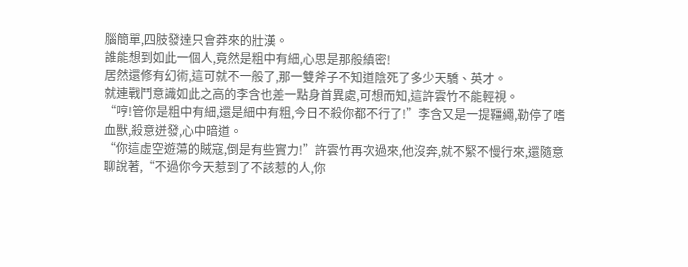腦簡單,四肢發達只會莽來的壯漢。
誰能想到如此一個人,竟然是粗中有細,心思是那般縝密!
居然還修有幻術,這可就不一般了,那一雙斧子不知道陰死了多少天驕、英才。
就連戰鬥意識如此之高的李含也差一點身首異處,可想而知,這許雲竹不能輕視。
“哼!管你是粗中有細,還是細中有粗,今日不殺你都不行了!”李含又是一提韁繩,勒停了嗜血獸,殺意迸發,心中暗道。
“你這虛空遊蕩的賊寇,倒是有些實力!”許雲竹再次過來,他沒奔,就不緊不慢行來,還隨意聊說著,“不過你今天惹到了不該惹的人,你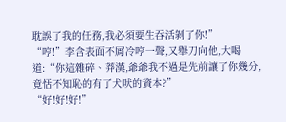耽誤了我的任務,我必須要生吞活剝了你!”
“哼!”李含表面不屑冷哼一聲,又舉刀向他,大喝道:“你這雜碎、莽漢,爺爺我不過是先前讓了你幾分,竟恬不知恥的有了犬吠的資本?”
“好!好!好!”